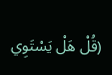(قُلْ هَلْ يَسْتَوِي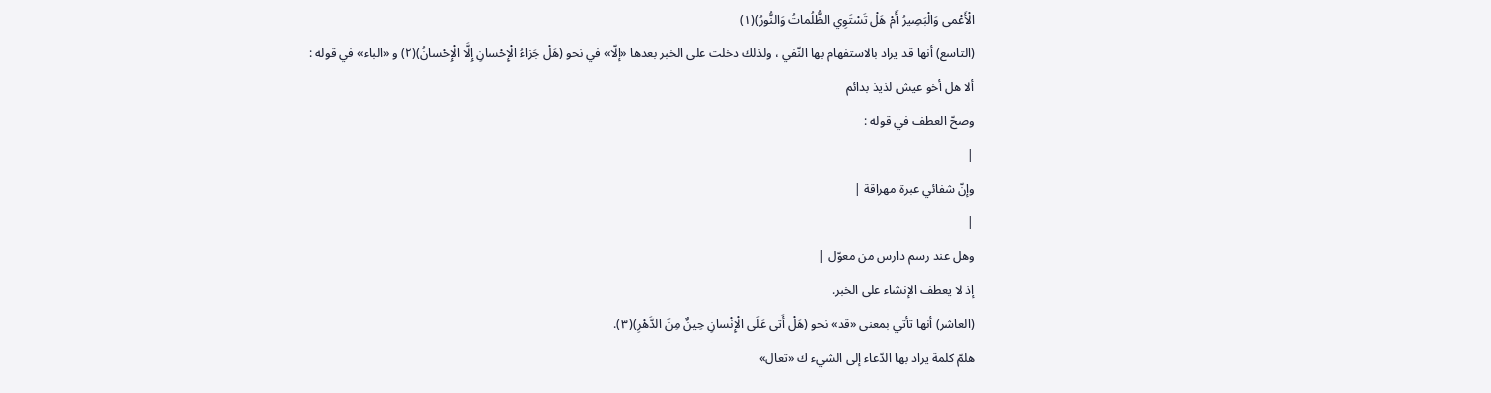الْأَعْمى وَالْبَصِيرُ أَمْ هَلْ تَسْتَوِي الظُّلُماتُ وَالنُّورُ)(١)
(التاسع) أنها قد يراد بالاستفهام بها النّفي ، ولذلك دخلت على الخبر بعدها «إلّا» في نحو (هَلْ جَزاءُ الْإِحْسانِ إِلَّا الْإِحْسانُ)(٢) و «الباء» في قوله :
ألا هل أخو عيش لذيذ بدائم
وصحّ العطف في قوله :
|
وإنّ شفائي عبرة مهراقة |
|
وهل عند رسم دارس من معوّل |
إذ لا يعطف الإنشاء على الخبر.
(العاشر) أنها تأتي بمعنى «قد» نحو (هَلْ أَتى عَلَى الْإِنْسانِ حِينٌ مِنَ الدَّهْرِ)(٣).
هلمّ كلمة يراد بها الدّعاء إلى الشيء ك «تعال»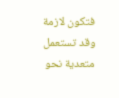فتكون لازمة وقد تستعمل متعدية نحو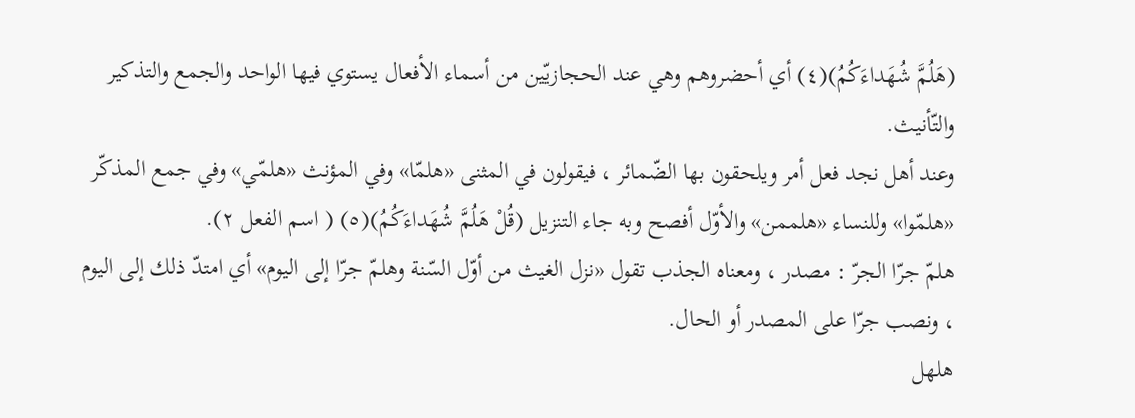(هَلُمَّ شُهَداءَكُمُ)(٤) أي أحضروهم وهي عند الحجازيّين من أسماء الأفعال يستوي فيها الواحد والجمع والتذكير والتّأنيث.
وعند أهل نجد فعل أمر ويلحقون بها الضّمائر ، فيقولون في المثنى «هلمّا» وفي المؤنث «هلمّي» وفي جمع المذكّر «هلمّوا» وللنساء «هلممن» والأوّل أفصح وبه جاء التنزيل (قُلْ هَلُمَّ شُهَداءَكُمُ)(٥) ( اسم الفعل ٢).
هلمّ جرّا الجرّ : مصدر ، ومعناه الجذب تقول «نزل الغيث من أوّل السّنة وهلمّ جرّا إلى اليوم» أي امتدّ ذلك إلى اليوم ، ونصب جرّا على المصدر أو الحال.
هلهل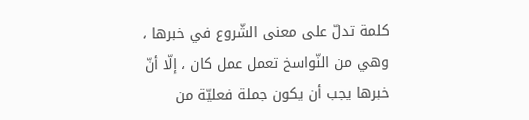كلمة تدلّ على معنى الشّروع في خبرها ، وهي من النّواسخ تعمل عمل كان ، إلّا أنّ خبرها يجب أن يكون جملة فعليّة من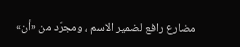مضارع رافع لضمير الاسم ، ومجرّد من «أن»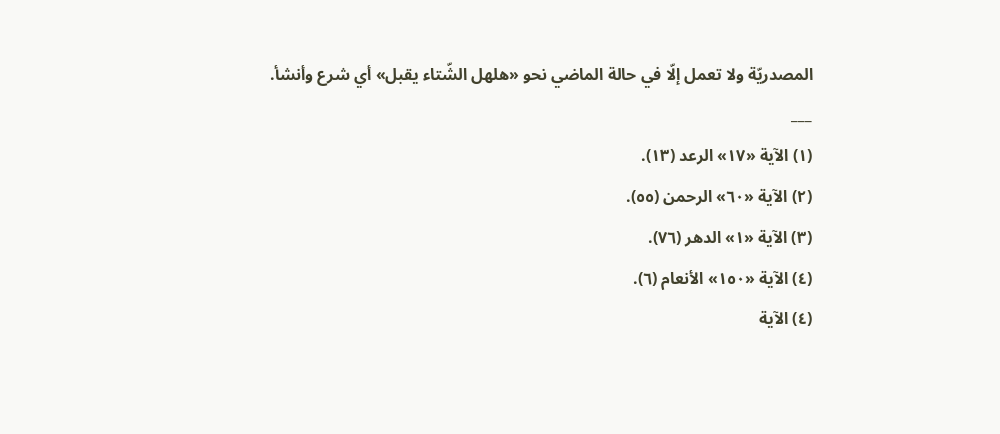المصدريّة ولا تعمل إلّا في حالة الماضي نحو «هلهل الشّتاء يقبل» أي شرع وأنشأ.
___
(١) الآية «١٧» الرعد (١٣).
(٢) الآية «٦٠» الرحمن (٥٥).
(٣) الآية «١» الدهر (٧٦).
(٤) الآية «١٥٠» الأنعام (٦).
(٤) الآية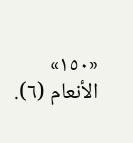«١٥٠» الأنعام (٦).